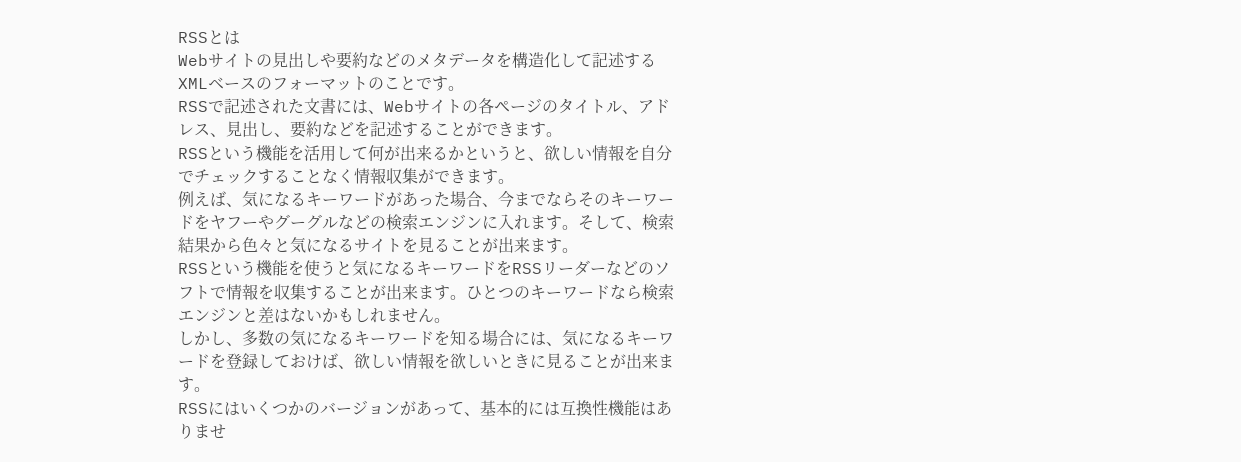RSSとは
Webサイトの見出しや要約などのメタデータを構造化して記述するXMLベースのフォーマットのことです。
RSSで記述された文書には、Webサイトの各ページのタイトル、アドレス、見出し、要約などを記述することができます。
RSSという機能を活用して何が出来るかというと、欲しい情報を自分でチェックすることなく情報収集ができます。
例えば、気になるキーワードがあった場合、今までならそのキーワードをヤフーやグーグルなどの検索エンジンに入れます。そして、検索結果から色々と気になるサイトを見ることが出来ます。
RSSという機能を使うと気になるキーワードをRSSリーダーなどのソフトで情報を収集することが出来ます。ひとつのキーワードなら検索エンジンと差はないかもしれません。
しかし、多数の気になるキーワードを知る場合には、気になるキーワードを登録しておけば、欲しい情報を欲しいときに見ることが出来ます。
RSSにはいくつかのバージョンがあって、基本的には互換性機能はありませ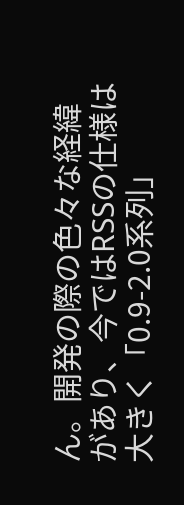ん。開発の際の色々な経緯があり、今ではRSSの仕様は大きく「0.9-2.0系列」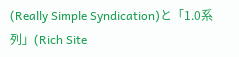(Really Simple Syndication)と「1.0系列」(Rich Site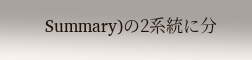Summary)の2系統に分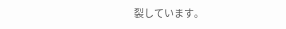裂しています。